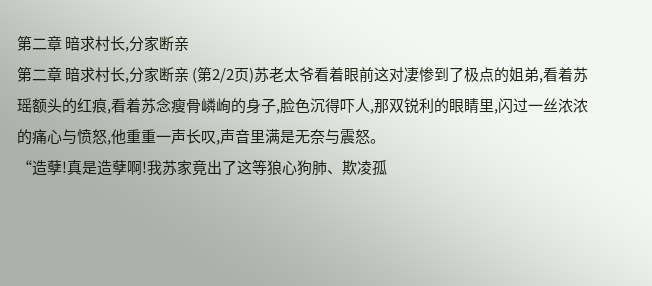第二章 暗求村长,分家断亲
第二章 暗求村长,分家断亲 (第2/2页)苏老太爷看着眼前这对凄惨到了极点的姐弟,看着苏瑶额头的红痕,看着苏念瘦骨嶙峋的身子,脸色沉得吓人,那双锐利的眼睛里,闪过一丝浓浓的痛心与愤怒,他重重一声长叹,声音里满是无奈与震怒。
“造孽!真是造孽啊!我苏家竟出了这等狼心狗肺、欺凌孤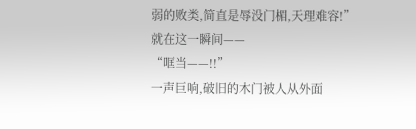弱的败类,简直是辱没门楣,天理难容!”
就在这一瞬间——
“哐当——!!”
一声巨响,破旧的木门被人从外面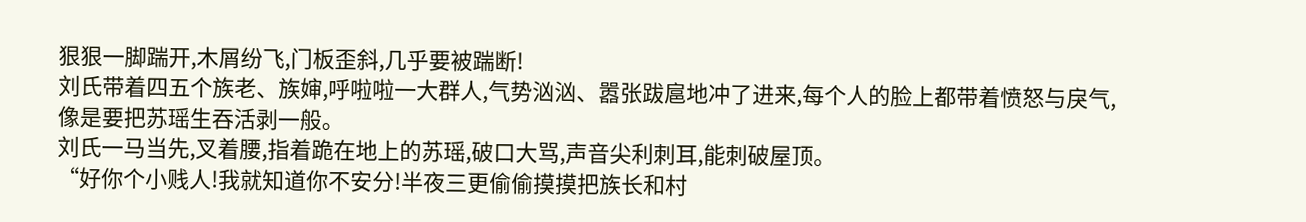狠狠一脚踹开,木屑纷飞,门板歪斜,几乎要被踹断!
刘氏带着四五个族老、族婶,呼啦啦一大群人,气势汹汹、嚣张跋扈地冲了进来,每个人的脸上都带着愤怒与戾气,像是要把苏瑶生吞活剥一般。
刘氏一马当先,叉着腰,指着跪在地上的苏瑶,破口大骂,声音尖利刺耳,能刺破屋顶。
“好你个小贱人!我就知道你不安分!半夜三更偷偷摸摸把族长和村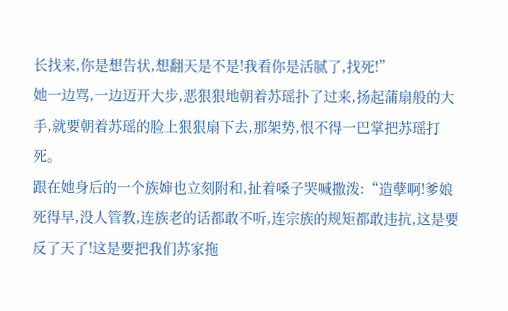长找来,你是想告状,想翻天是不是!我看你是活腻了,找死!”
她一边骂,一边迈开大步,恶狠狠地朝着苏瑶扑了过来,扬起蒲扇般的大手,就要朝着苏瑶的脸上狠狠扇下去,那架势,恨不得一巴掌把苏瑶打死。
跟在她身后的一个族婶也立刻附和,扯着嗓子哭喊撒泼:“造孽啊!爹娘死得早,没人管教,连族老的话都敢不听,连宗族的规矩都敢违抗,这是要反了天了!这是要把我们苏家拖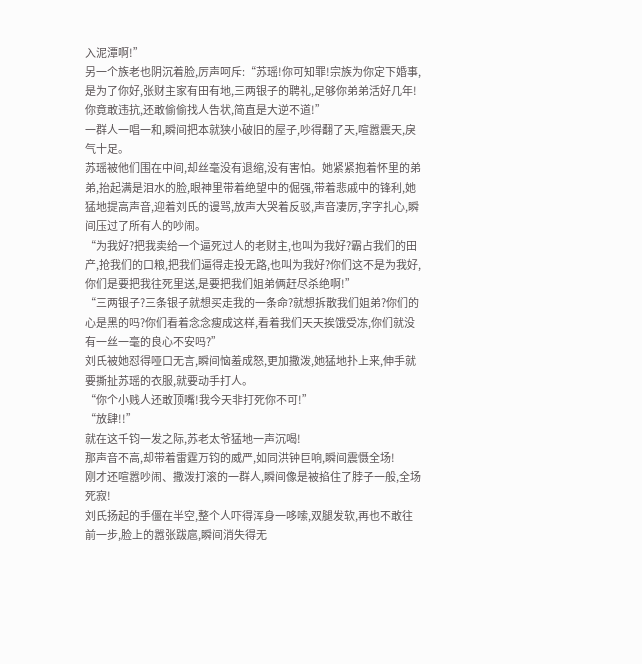入泥潭啊!”
另一个族老也阴沉着脸,厉声呵斥:“苏瑶!你可知罪!宗族为你定下婚事,是为了你好,张财主家有田有地,三两银子的聘礼,足够你弟弟活好几年!你竟敢违抗,还敢偷偷找人告状,简直是大逆不道!”
一群人一唱一和,瞬间把本就狭小破旧的屋子,吵得翻了天,喧嚣震天,戾气十足。
苏瑶被他们围在中间,却丝毫没有退缩,没有害怕。她紧紧抱着怀里的弟弟,抬起满是泪水的脸,眼神里带着绝望中的倔强,带着悲戚中的锋利,她猛地提高声音,迎着刘氏的谩骂,放声大哭着反驳,声音凄厉,字字扎心,瞬间压过了所有人的吵闹。
“为我好?把我卖给一个逼死过人的老财主,也叫为我好?霸占我们的田产,抢我们的口粮,把我们逼得走投无路,也叫为我好?你们这不是为我好,你们是要把我往死里送,是要把我们姐弟俩赶尽杀绝啊!”
“三两银子?三条银子就想买走我的一条命?就想拆散我们姐弟?你们的心是黑的吗?你们看着念念瘦成这样,看着我们天天挨饿受冻,你们就没有一丝一毫的良心不安吗?”
刘氏被她怼得哑口无言,瞬间恼羞成怒,更加撒泼,她猛地扑上来,伸手就要撕扯苏瑶的衣服,就要动手打人。
“你个小贱人还敢顶嘴!我今天非打死你不可!”
“放肆!!”
就在这千钧一发之际,苏老太爷猛地一声沉喝!
那声音不高,却带着雷霆万钧的威严,如同洪钟巨响,瞬间震慑全场!
刚才还喧嚣吵闹、撒泼打滚的一群人,瞬间像是被掐住了脖子一般,全场死寂!
刘氏扬起的手僵在半空,整个人吓得浑身一哆嗦,双腿发软,再也不敢往前一步,脸上的嚣张跋扈,瞬间消失得无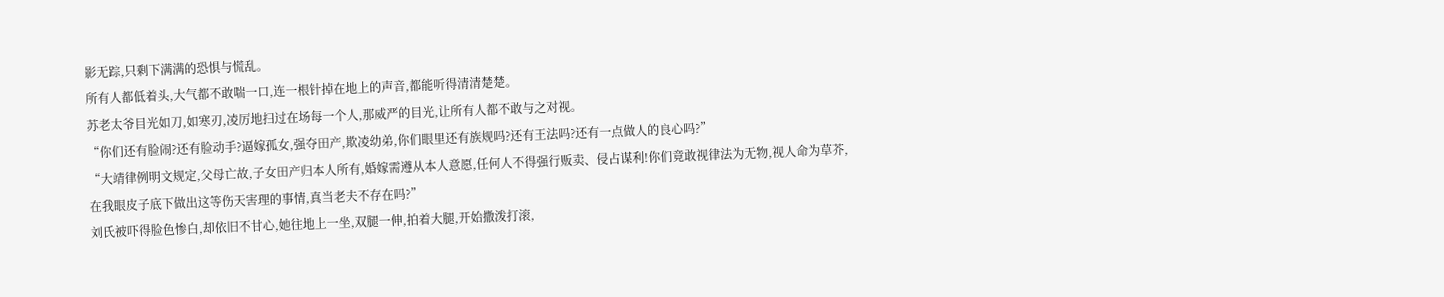影无踪,只剩下满满的恐惧与慌乱。
所有人都低着头,大气都不敢喘一口,连一根针掉在地上的声音,都能听得清清楚楚。
苏老太爷目光如刀,如寒刃,凌厉地扫过在场每一个人,那威严的目光,让所有人都不敢与之对视。
“你们还有脸闹?还有脸动手?逼嫁孤女,强夺田产,欺凌幼弟,你们眼里还有族规吗?还有王法吗?还有一点做人的良心吗?”
“大靖律例明文规定,父母亡故,子女田产归本人所有,婚嫁需遵从本人意愿,任何人不得强行贩卖、侵占谋利!你们竟敢视律法为无物,视人命为草芥,在我眼皮子底下做出这等伤天害理的事情,真当老夫不存在吗?”
刘氏被吓得脸色惨白,却依旧不甘心,她往地上一坐,双腿一伸,拍着大腿,开始撒泼打滚,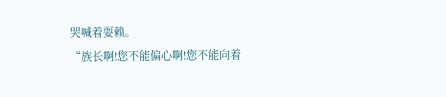哭喊着耍赖。
“族长啊!您不能偏心啊!您不能向着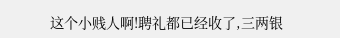这个小贱人啊!聘礼都已经收了,三两银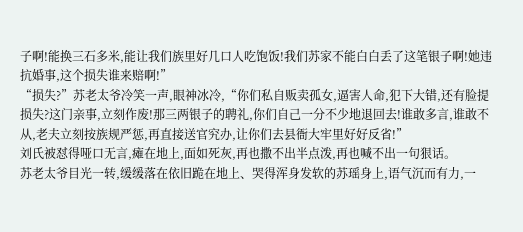子啊!能换三石多米,能让我们族里好几口人吃饱饭!我们苏家不能白白丢了这笔银子啊!她违抗婚事,这个损失谁来赔啊!”
“损失?”苏老太爷冷笑一声,眼神冰冷,“你们私自贩卖孤女,逼害人命,犯下大错,还有脸提损失?这门亲事,立刻作废!那三两银子的聘礼,你们自己一分不少地退回去!谁敢多言,谁敢不从,老夫立刻按族规严惩,再直接送官究办,让你们去县衙大牢里好好反省!”
刘氏被怼得哑口无言,瘫在地上,面如死灰,再也撒不出半点泼,再也喊不出一句狠话。
苏老太爷目光一转,缓缓落在依旧跪在地上、哭得浑身发软的苏瑶身上,语气沉而有力,一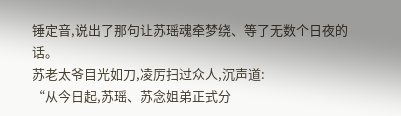锤定音,说出了那句让苏瑶魂牵梦绕、等了无数个日夜的话。
苏老太爷目光如刀,凌厉扫过众人,沉声道:
“从今日起,苏瑶、苏念姐弟正式分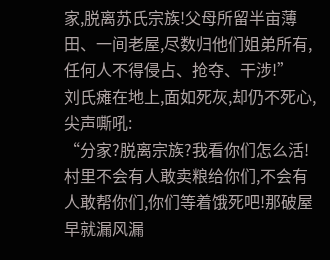家,脱离苏氏宗族!父母所留半亩薄田、一间老屋,尽数归他们姐弟所有,任何人不得侵占、抢夺、干涉!”
刘氏瘫在地上,面如死灰,却仍不死心,尖声嘶吼:
“分家?脱离宗族?我看你们怎么活!村里不会有人敢卖粮给你们,不会有人敢帮你们,你们等着饿死吧!那破屋早就漏风漏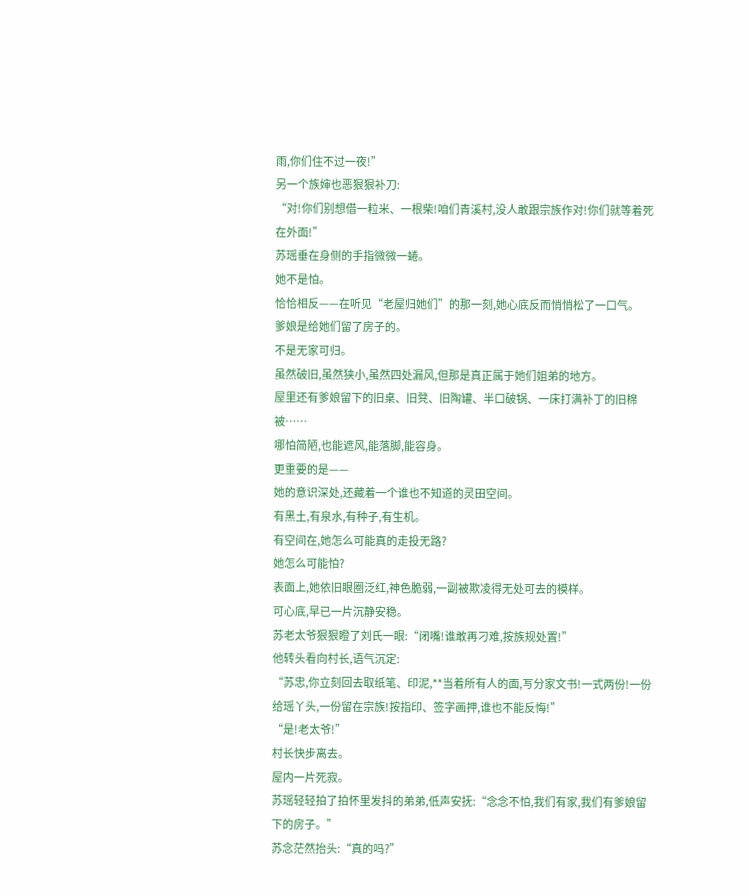雨,你们住不过一夜!”
另一个族婶也恶狠狠补刀:
“对!你们别想借一粒米、一根柴!咱们青溪村,没人敢跟宗族作对!你们就等着死在外面!”
苏瑶垂在身侧的手指微微一蜷。
她不是怕。
恰恰相反——在听见“老屋归她们”的那一刻,她心底反而悄悄松了一口气。
爹娘是给她们留了房子的。
不是无家可归。
虽然破旧,虽然狭小,虽然四处漏风,但那是真正属于她们姐弟的地方。
屋里还有爹娘留下的旧桌、旧凳、旧陶罐、半口破锅、一床打满补丁的旧棉被……
哪怕简陋,也能遮风,能落脚,能容身。
更重要的是——
她的意识深处,还藏着一个谁也不知道的灵田空间。
有黑土,有泉水,有种子,有生机。
有空间在,她怎么可能真的走投无路?
她怎么可能怕?
表面上,她依旧眼圈泛红,神色脆弱,一副被欺凌得无处可去的模样。
可心底,早已一片沉静安稳。
苏老太爷狠狠瞪了刘氏一眼:“闭嘴!谁敢再刁难,按族规处置!”
他转头看向村长,语气沉定:
“苏忠,你立刻回去取纸笔、印泥,**当着所有人的面,写分家文书!一式两份!一份给瑶丫头,一份留在宗族!按指印、签字画押,谁也不能反悔!”
“是!老太爷!”
村长快步离去。
屋内一片死寂。
苏瑶轻轻拍了拍怀里发抖的弟弟,低声安抚:“念念不怕,我们有家,我们有爹娘留下的房子。”
苏念茫然抬头:“真的吗?”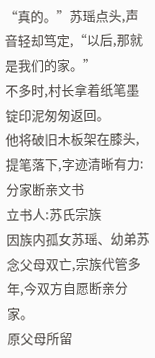“真的。”苏瑶点头,声音轻却笃定,“以后,那就是我们的家。”
不多时,村长拿着纸笔墨锭印泥匆匆返回。
他将破旧木板架在膝头,提笔落下,字迹清晰有力:
分家断亲文书
立书人:苏氏宗族
因族内孤女苏瑶、幼弟苏念父母双亡,宗族代管多年,今双方自愿断亲分家。
原父母所留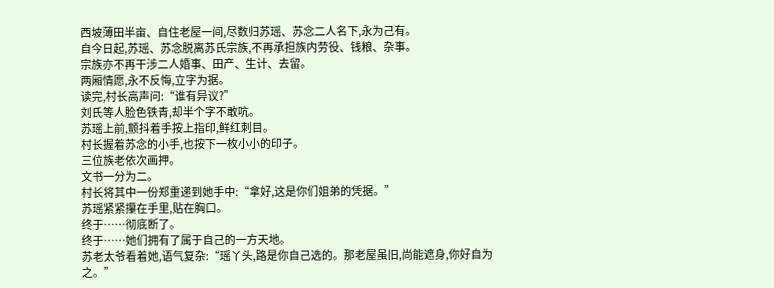西坡薄田半亩、自住老屋一间,尽数归苏瑶、苏念二人名下,永为己有。
自今日起,苏瑶、苏念脱离苏氏宗族,不再承担族内劳役、钱粮、杂事。
宗族亦不再干涉二人婚事、田产、生计、去留。
两厢情愿,永不反悔,立字为据。
读完,村长高声问:“谁有异议?”
刘氏等人脸色铁青,却半个字不敢吭。
苏瑶上前,颤抖着手按上指印,鲜红刺目。
村长握着苏念的小手,也按下一枚小小的印子。
三位族老依次画押。
文书一分为二。
村长将其中一份郑重递到她手中:“拿好,这是你们姐弟的凭据。”
苏瑶紧紧攥在手里,贴在胸口。
终于……彻底断了。
终于……她们拥有了属于自己的一方天地。
苏老太爷看着她,语气复杂:“瑶丫头,路是你自己选的。那老屋虽旧,尚能遮身,你好自为之。”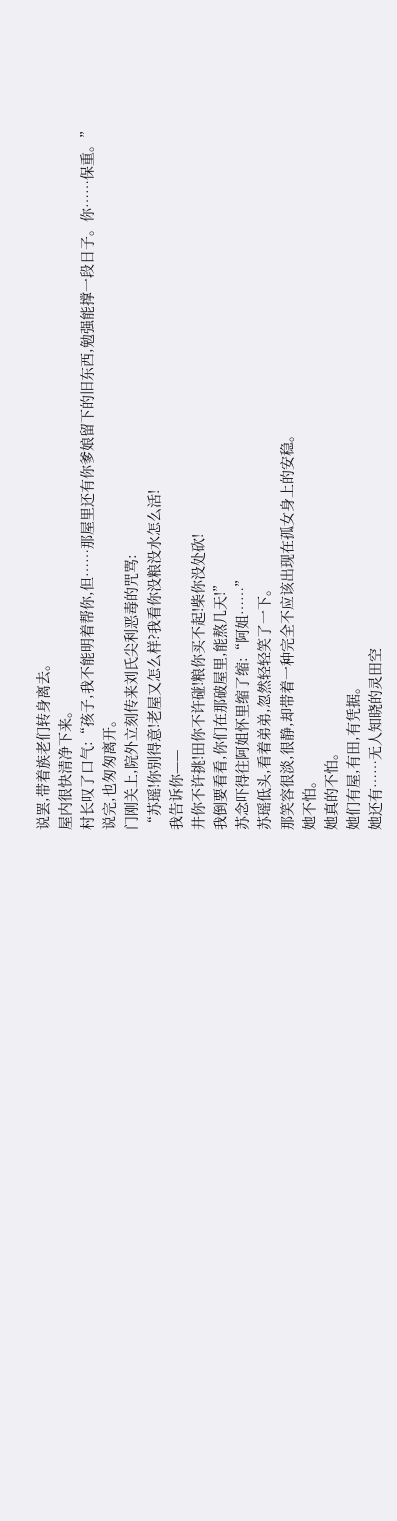说罢,带着族老们转身离去。
屋内很快清净下来。
村长叹了口气:“孩子,我不能明着帮你,但……那屋里还有你爹娘留下的旧东西,勉强能撑一段日子。你……保重。”
说完,也匆匆离开。
门刚关上,院外立刻传来刘氏尖利恶毒的咒骂:
“苏瑶!你别得意!老屋又怎么样?我看你没粮没水怎么活!
我告诉你——
井你不许挑!田你不许碰!粮你买不起!柴你没处砍!
我倒要看看,你们在那破屋里,能熬几天!”
苏念吓得往阿姐怀里缩了缩:“阿姐……”
苏瑶低头,看着弟弟,忽然轻轻笑了一下。
那笑容很淡,很静,却带着一种完全不应该出现在孤女身上的安稳。
她不怕。
她真的不怕。
她们有屋,有田,有凭据。
她还有……无人知晓的灵田空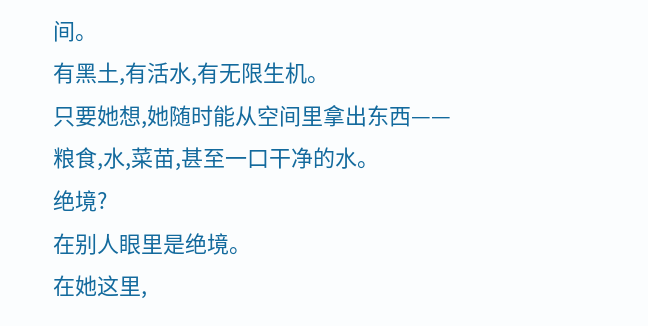间。
有黑土,有活水,有无限生机。
只要她想,她随时能从空间里拿出东西——
粮食,水,菜苗,甚至一口干净的水。
绝境?
在别人眼里是绝境。
在她这里,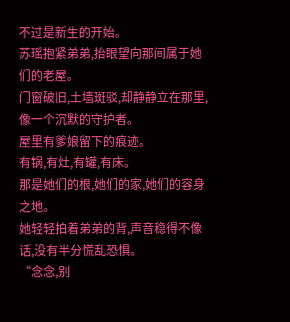不过是新生的开始。
苏瑶抱紧弟弟,抬眼望向那间属于她们的老屋。
门窗破旧,土墙斑驳,却静静立在那里,像一个沉默的守护者。
屋里有爹娘留下的痕迹。
有锅,有灶,有罐,有床。
那是她们的根,她们的家,她们的容身之地。
她轻轻拍着弟弟的背,声音稳得不像话,没有半分慌乱恐惧。
“念念,别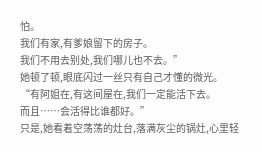怕。
我们有家,有爹娘留下的房子。
我们不用去别处,我们哪儿也不去。”
她顿了顿,眼底闪过一丝只有自己才懂的微光。
“有阿姐在,有这间屋在,我们一定能活下去。
而且……会活得比谁都好。”
只是,她看着空荡荡的灶台,落满灰尘的锅灶,心里轻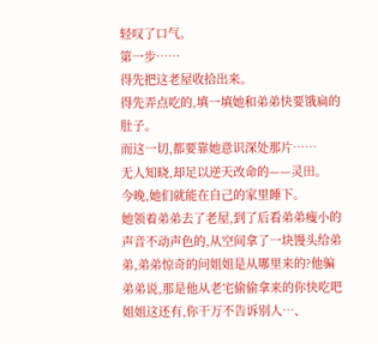轻叹了口气。
第一步……
得先把这老屋收拾出来。
得先弄点吃的,填一填她和弟弟快要饿扁的肚子。
而这一切,都要靠她意识深处那片……
无人知晓,却足以逆天改命的——灵田。
今晚,她们就能在自己的家里睡下。
她领着弟弟去了老屋,到了后看弟弟瘦小的声音不动声色的,从空间拿了一块馒头给弟弟,弟弟惊奇的问姐姐是从哪里来的?他骗弟弟说,那是他从老宅偷偷拿来的你快吃吧姐姐这还有,你干万不告诉别人…、